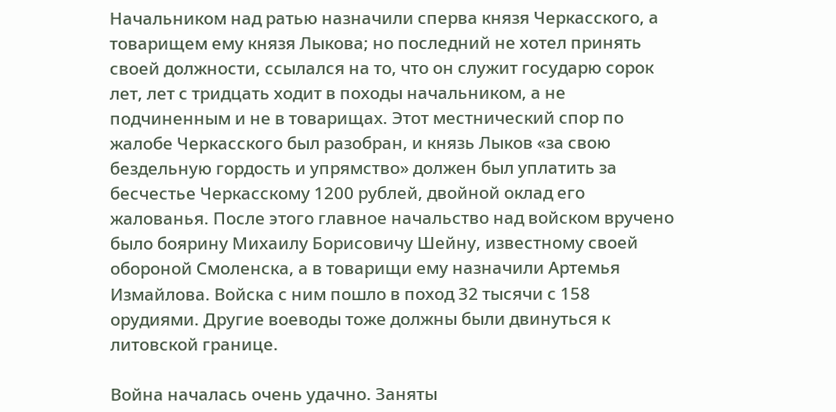Начальником над ратью назначили сперва князя Черкасского, а товарищем ему князя Лыкова; но последний не хотел принять своей должности, ссылался на то, что он служит государю сорок лет, лет с тридцать ходит в походы начальником, а не подчиненным и не в товарищах. Этот местнический спор по жалобе Черкасского был разобран, и князь Лыков «за свою бездельную гордость и упрямство» должен был уплатить за бесчестье Черкасскому 1200 рублей, двойной оклад его жалованья. После этого главное начальство над войском вручено было боярину Михаилу Борисовичу Шейну, известному своей обороной Смоленска, а в товарищи ему назначили Артемья Измайлова. Войска с ним пошло в поход 32 тысячи с 158 орудиями. Другие воеводы тоже должны были двинуться к литовской границе.

Война началась очень удачно. Заняты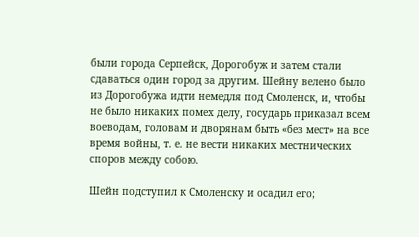были города Серпейск, Дорогобуж и затем стали сдаваться один город за другим. Шейну велено было из Дорогобужа идти немедля под Смоленск, и, чтобы не было никаких помех делу, государь приказал всем воеводам, головам и дворянам быть «без мест» на все время войны, т. е. не вести никаких местнических споров между собою.

Шейн подступил к Смоленску и осадил его;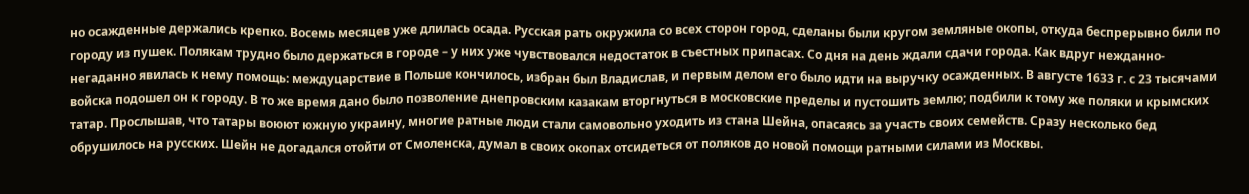но осажденные держались крепко. Восемь месяцев уже длилась осада. Русская рать окружила со всех сторон город, сделаны были кругом земляные окопы, откуда беспрерывно били по городу из пушек. Полякам трудно было держаться в городе – у них уже чувствовался недостаток в съестных припасах. Со дня на день ждали сдачи города. Как вдруг нежданно-негаданно явилась к нему помощь: междуцарствие в Польше кончилось, избран был Владислав, и первым делом его было идти на выручку осажденных. В августе 1633 г. с 23 тысячами войска подошел он к городу. В то же время дано было позволение днепровским казакам вторгнуться в московские пределы и пустошить землю; подбили к тому же поляки и крымских татар. Прослышав, что татары воюют южную украину, многие ратные люди стали самовольно уходить из стана Шейна, опасаясь за участь своих семейств. Сразу несколько бед обрушилось на русских. Шейн не догадался отойти от Смоленска, думал в своих окопах отсидеться от поляков до новой помощи ратными силами из Москвы.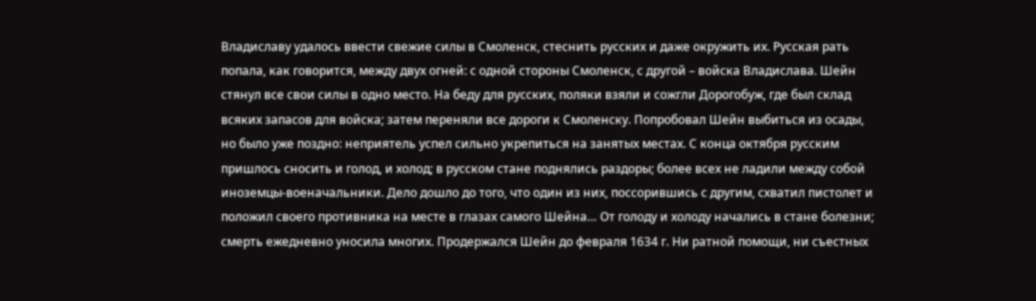Владиславу удалось ввести свежие силы в Смоленск, стеснить русских и даже окружить их. Русская рать попала, как говорится, между двух огней: с одной стороны Смоленск, с другой – войска Владислава. Шейн стянул все свои силы в одно место. На беду для русских, поляки взяли и сожгли Дорогобуж, где был склад всяких запасов для войска; затем переняли все дороги к Смоленску. Попробовал Шейн выбиться из осады, но было уже поздно: неприятель успел сильно укрепиться на занятых местах. С конца октября русским пришлось сносить и голод, и холод; в русском стане поднялись раздоры; более всех не ладили между собой иноземцы-военачальники. Дело дошло до того, что один из них, поссорившись с другим, схватил пистолет и положил своего противника на месте в глазах самого Шейна… От голоду и холоду начались в стане болезни; смерть ежедневно уносила многих. Продержался Шейн до февраля 1634 г. Ни ратной помощи, ни съестных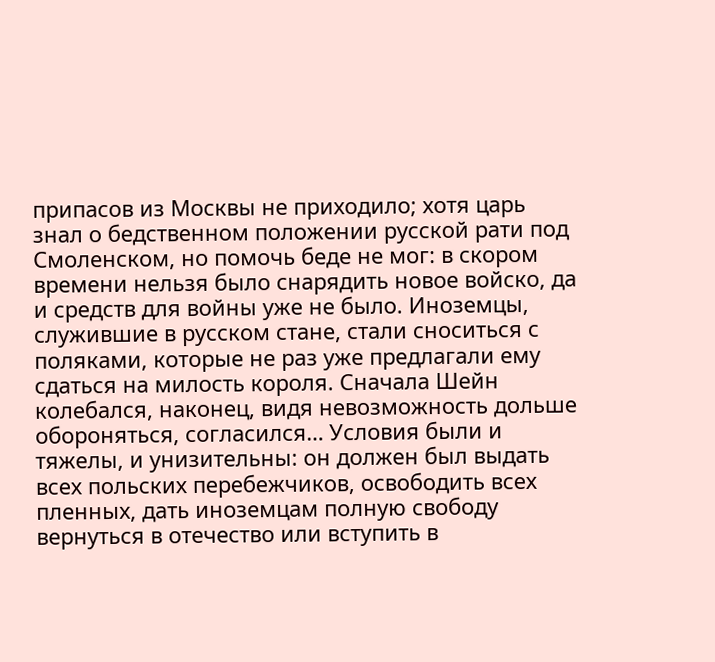припасов из Москвы не приходило; хотя царь знал о бедственном положении русской рати под Смоленском, но помочь беде не мог: в скором времени нельзя было снарядить новое войско, да и средств для войны уже не было. Иноземцы, служившие в русском стане, стали сноситься с поляками, которые не раз уже предлагали ему сдаться на милость короля. Сначала Шейн колебался, наконец, видя невозможность дольше обороняться, согласился… Условия были и тяжелы, и унизительны: он должен был выдать всех польских перебежчиков, освободить всех пленных, дать иноземцам полную свободу вернуться в отечество или вступить в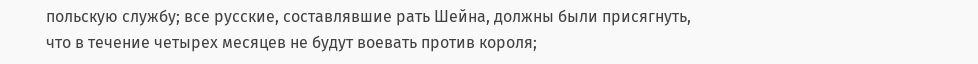польскую службу; все русские, составлявшие рать Шейна, должны были присягнуть, что в течение четырех месяцев не будут воевать против короля;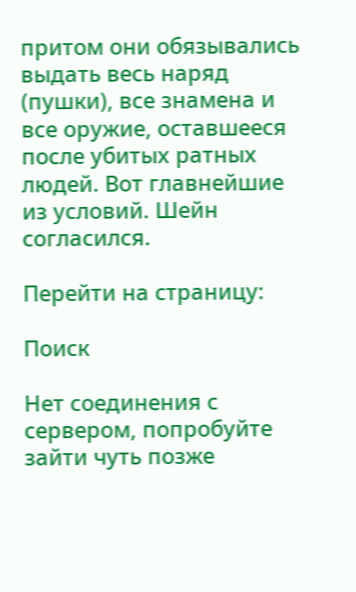притом они обязывались выдать весь наряд (пушки), все знамена и все оружие, оставшееся после убитых ратных людей. Вот главнейшие из условий. Шейн согласился.

Перейти на страницу:

Поиск

Нет соединения с сервером, попробуйте зайти чуть позже